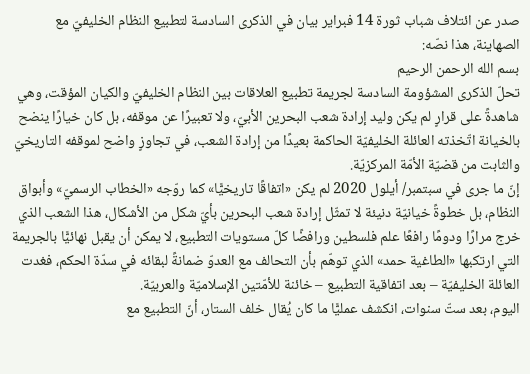صدر عن ائتلاف شباب ثورة 14 فبراير بيان في الذكرى السادسة لتطبيع النظام الخليفيّ مع الصهاينة، هذا نصّه:
بسم الله الرحمن الرحيم
تحلّ الذكرى المشؤومة السادسة لجريمة تطبيع العلاقات بين النظام الخليفيّ والكيان المؤقت، وهي شاهدةً على قرارٍ لم يكن وليد إرادة شعب البحرين الأبيّ، ولا تعبيرًا عن موقفه، بل كان خيارًا ينضح بالخيانة اتّخذته العائلة الخليفيّة الحاكمة بعيدًا من إرادة الشعب، في تجاوزٍ واضح لموقفه التاريخيّ والثابت من قضيّة الأمّة المركزيّة.
إنّ ما جرى في سبتمبر/ أيلول 2020 لم يكن «اتفاقًا تاريخيًّا» كما روّجه «الخطاب الرسميّ» وأبواق النظام، بل خطوةً خيانيّة دنيئة لا تمثّل إرادة شعب البحرين بأيّ شكل من الأشكال، هذا الشعب الذي خرج مرارًا ودومًا رافعًا علم فلسطين ورافضًا كلّ مستويات التطبيع، لا يمكن أن يقبل نهائيًّا بالجريمة التي ارتكبها «الطاغية حمد» الذي توهّم بأن التحالف مع العدوّ ضمانةً لبقائه في سدّة الحكم، فغدت العائلة الخليفيّة – بعد اتفاقية التطبيع – خائنة للأمّتين الإسلاميّة والعربيّة.
اليوم، بعد ستّ سنوات، انكشف عمليًّا ما كان يُقال خلف الستار، أنّ التطبيع مع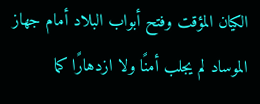الكيان المؤقت وفتح أبواب البلاد أمام جهاز الموساد لم يجلب أمنًا ولا ازدهارًا كما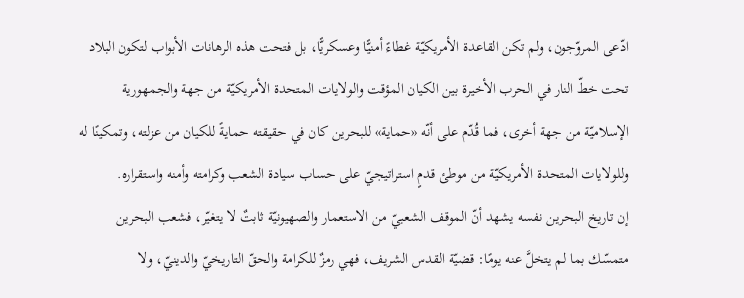ادّعى المروّجون، ولم تكن القاعدة الأمريكيّة غطاءً أمنيًّا وعسكريًّا، بل فتحت هذه الرهانات الأبواب لتكون البلاد تحت خطّ النار في الحرب الأخيرة بين الكيان المؤقت والولايات المتحدة الأمريكيّة من جهة والجمهورية الإسلاميّة من جهة أخرى، فما قُدّم على أنّه «حماية» للبحرين كان في حقيقته حمايةً للكيان من عزلته، وتمكينًا له وللولايات المتحدة الأمريكيّة من موطئ قدمٍ استراتيجيّ على حساب سيادة الشعب وكرامته وأمنه واستقراره.
إن تاريخ البحرين نفسه يشهد أنّ الموقف الشعبيّ من الاستعمار والصهيونيّة ثابتٌ لا يتغيّر، فشعب البحرين متمسّك بما لم يتخلَّ عنه يومًا: قضيّة القدس الشريف، فهي رمزٌ للكرامة والحقّ التاريخيّ والدينيّ، ولا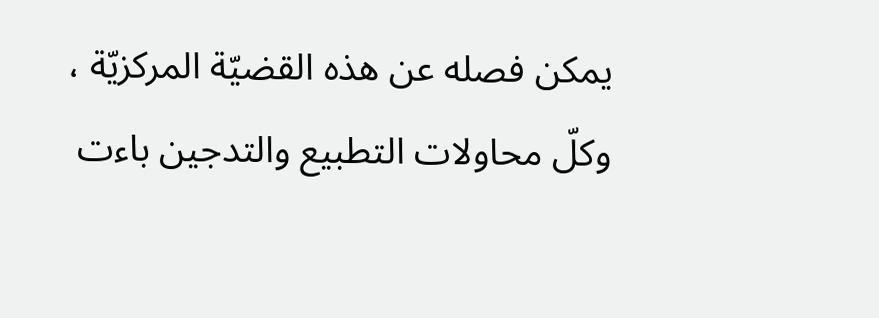يمكن فصله عن هذه القضيّة المركزيّة ، وكلّ محاولات التطبيع والتدجين باءت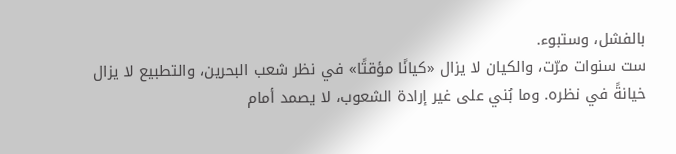بالفشل، وستبوء.
ست سنوات مرّت، والكيان لا يزال «كيانًا مؤقتًا» في نظر شعب البحرين، والتطبيع لا يزال خيانةً في نظره. وما بُني على غير إرادة الشعوب، لا يصمد أمام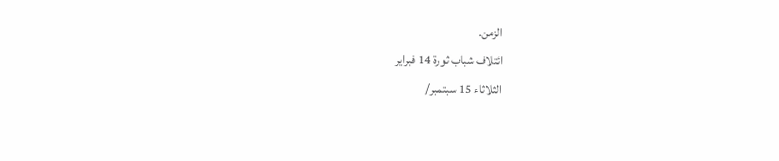الزمن.
ائتلاف شباب ثورة 14 فبراير
الثلاثاء 15 سبتمبر/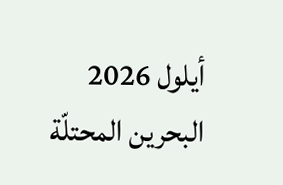أيلول 2026
البحرين المحتلّة